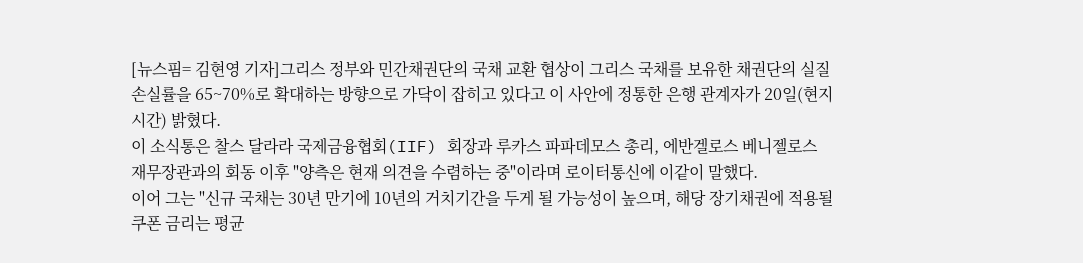[뉴스핌= 김현영 기자]그리스 정부와 민간채권단의 국채 교환 협상이 그리스 국채를 보유한 채권단의 실질손실률을 65~70%로 확대하는 방향으로 가닥이 잡히고 있다고 이 사안에 정통한 은행 관계자가 20일(현지시간) 밝혔다.
이 소식통은 찰스 달라라 국제금융협회(IIF) 회장과 루카스 파파데모스 총리, 에반겔로스 베니젤로스 재무장관과의 회동 이후 "양측은 현재 의견을 수렴하는 중"이라며 로이터통신에 이같이 말했다.
이어 그는 "신규 국채는 30년 만기에 10년의 거치기간을 두게 될 가능성이 높으며, 해당 장기채권에 적용될 쿠폰 금리는 평균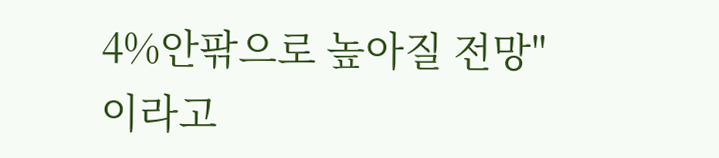4%안팎으로 높아질 전망"이라고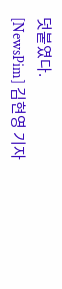덧붙였다.
[NewsPim] 김현영 기자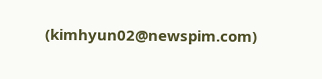(kimhyun02@newspim.com)